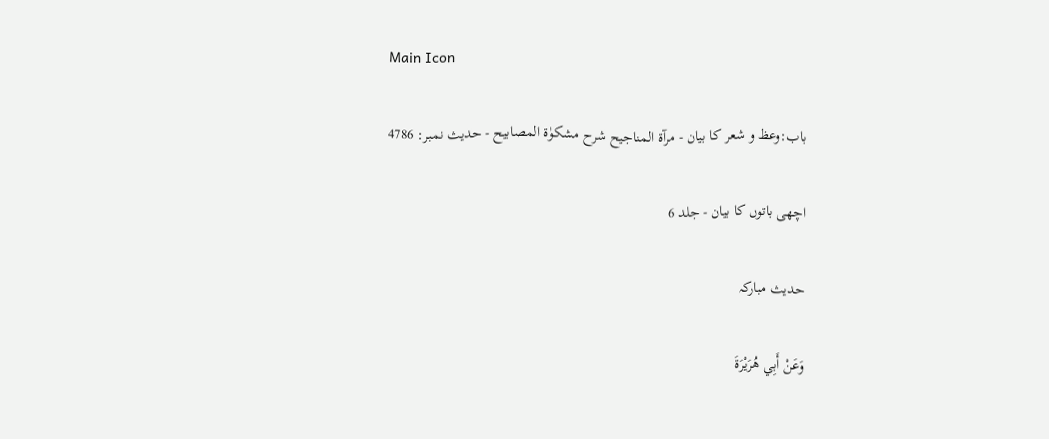Main Icon

باب:وعظ و شعر کا بیان - مرآۃ المناجیح شرح مشکوٰۃ المصابیح - حدیث نمبر: 4786

اچھی باتوں کا بیان - جلد 6

حدیث مبارکہ

وَعَنْ أَبِي هُرَيْرَةَ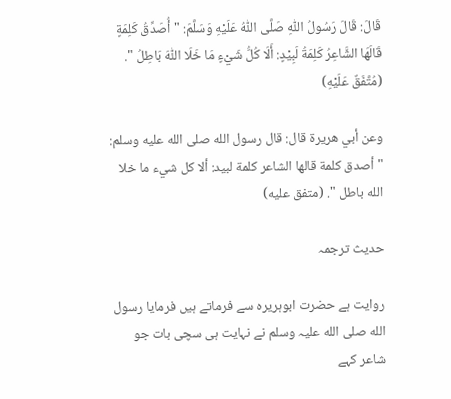قَالَ: قَالَ رَسُولُ اللّٰهِ صَلَّى اللّٰهُ عَلَيْهِ وَسَلَّمَ: " أُصَدِّقُ كَلِمَةٍ قَالَهَا الشَّاعِرُ كَلِمَةُ لَبِيْدٍ: أَلَا كُلُّ شَيْءٍ مَا خَلَا اللّٰهَ بَاطِلُ ". (مُتَّفَقٌ عَلَيْهِ)

وعن أبي هريرة قال: قال رسول الله صلى الله عليه وسلم: " أصدق كلمة قالها الشاعر كلمة لبيد: ألا كل شيء ما خلا الله باطل ". (متفق عليه)

حدیث ترجمہ

روایت ہے حضرت ابوہریرہ سے فرماتے ہیں فرمایا رسول الله صلی الله علیہ وسلم نے نہایت ہی سچی بات جو شاعر کہے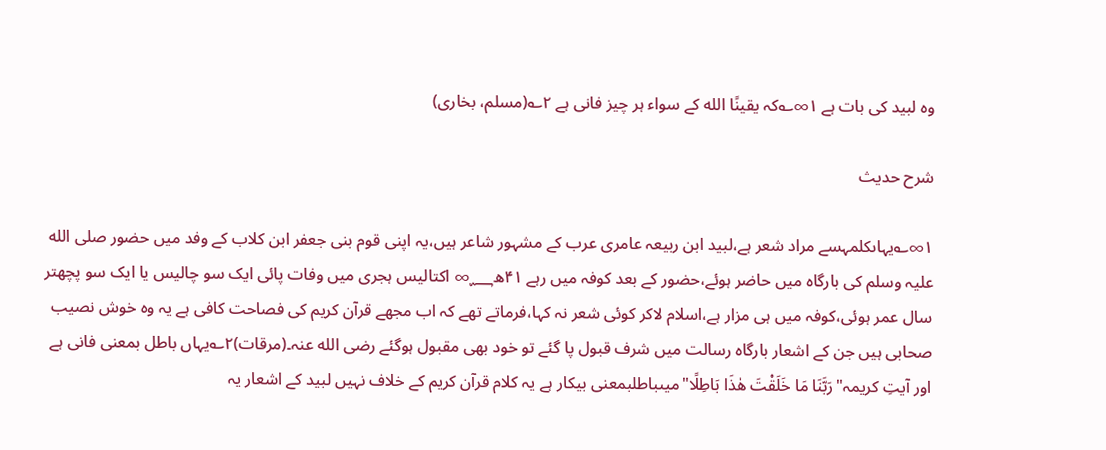وہ لبید کی بات ہے ۱∞؎کہ یقینًا الله کے سواء ہر چیز فانی ہے ۲؎(مسلم، بخاری)

شرح حدیث

۱∞؎یہاںکلمہسے مراد شعر ہے،لبید ابن ربیعہ عامری عرب کے مشہور شاعر ہیں،یہ اپنی قوم بنی جعفر ابن کلاب کے وفد میں حضور صلی الله علیہ وسلم کی بارگاہ میں حاضر ہوئے،حضور کے بعد کوفہ میں رہے ۴۱ھ؁∞ اکتالیس ہجری میں وفات پائی ایک سو چالیس یا ایک سو پچھتر سال عمر ہوئی،کوفہ میں ہی مزار ہے،اسلام لاکر کوئی شعر نہ کہا،فرماتے تھے کہ اب مجھے قرآن کریم کی فصاحت کافی ہے یہ وہ خوش نصیب صحابی ہیں جن کے اشعار بارگاہ رسالت میں شرف قبول پا گئے تو خود بھی مقبول ہوگئے رضی الله عنہ۔(مرقات)۲؎یہاں باطل بمعنی فانی ہے اور آیتِ کریمہ"رَبَّنَا مَا خَلَقْتَ ھٰذَا بَاطِلًا"میںباطلبمعنی بیکار ہے یہ کلام قرآن کریم کے خلاف نہیں لبید کے اشعار یہ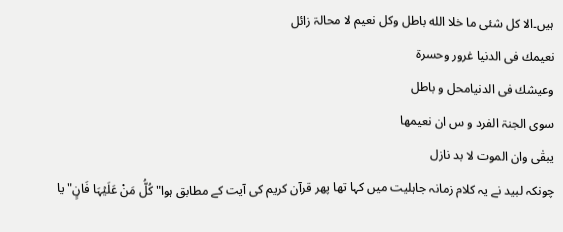ہیں۔الا کل شئی ما خلا الله باطل وکل نعیم لا محالۃ زائل
نعیمك فی الدنیا غرور وحسرۃ
وعیشك فی الدنیامحل و باطل
سوی الجنۃ الفرد و س ان نعیمھا
یبقٰی وان الموت لا بد نازل
چونکہ لبید نے یہ کلام زمانہ جاہلیت میں کہا تھا پھر قرآن کریم کی آیت کے مطابق ہوا"کُلُّ مَنْ عَلَیۡہَا فَانٍ"یا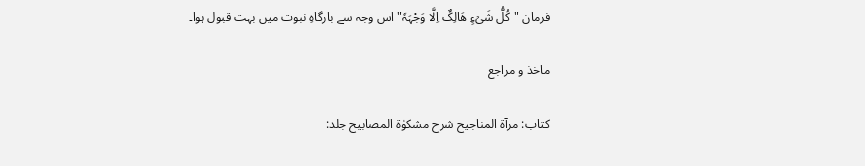فرمان "کُلُّ شَیۡءٍ ھَالِکٌ اِلَّا وَجْہَہٗ"اس وجہ سے بارگاہِ نبوت میں بہت قبول ہوا۔

ماخذ و مراجع

کتاب: مرآۃ المناجیح شرح مشکوٰۃ المصابیح جلد: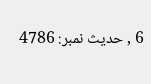6 , حدیث نمبر: 4786